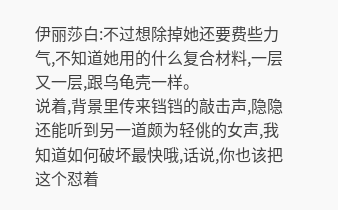伊丽莎白:不过想除掉她还要费些力气,不知道她用的什么复合材料,一层又一层,跟乌龟壳一样。
说着,背景里传来铛铛的敲击声,隐隐还能听到另一道颇为轻佻的女声,我知道如何破坏最快哦,话说,你也该把这个怼着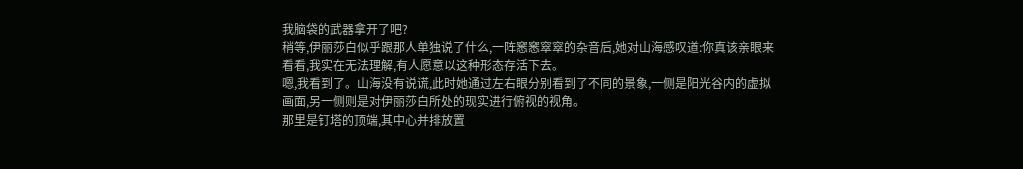我脑袋的武器拿开了吧?
稍等,伊丽莎白似乎跟那人单独说了什么,一阵窸窸窣窣的杂音后,她对山海感叹道:你真该亲眼来看看,我实在无法理解,有人愿意以这种形态存活下去。
嗯,我看到了。山海没有说谎,此时她通过左右眼分别看到了不同的景象,一侧是阳光谷内的虚拟画面,另一侧则是对伊丽莎白所处的现实进行俯视的视角。
那里是钉塔的顶端,其中心并排放置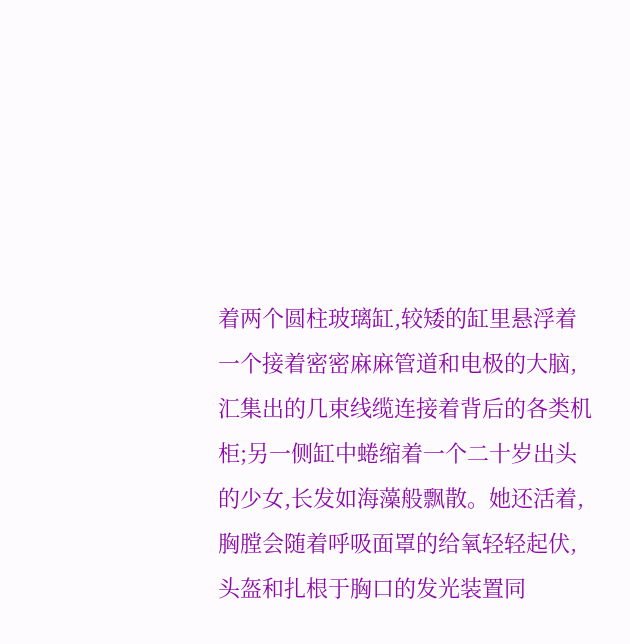着两个圆柱玻璃缸,较矮的缸里悬浮着一个接着密密麻麻管道和电极的大脑,汇集出的几束线缆连接着背后的各类机柜;另一侧缸中蜷缩着一个二十岁出头的少女,长发如海藻般飘散。她还活着,胸膛会随着呼吸面罩的给氧轻轻起伏,头盔和扎根于胸口的发光装置同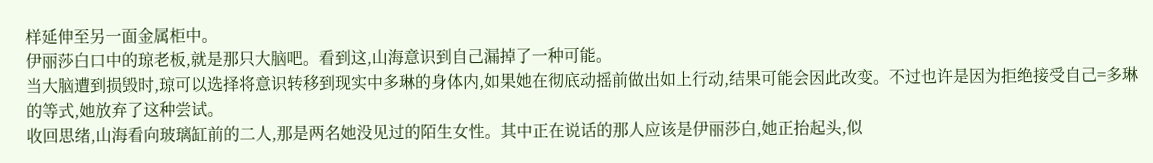样延伸至另一面金属柜中。
伊丽莎白口中的琼老板,就是那只大脑吧。看到这,山海意识到自己漏掉了一种可能。
当大脑遭到损毁时,琼可以选择将意识转移到现实中多琳的身体内,如果她在彻底动摇前做出如上行动,结果可能会因此改变。不过也许是因为拒绝接受自己=多琳的等式,她放弃了这种尝试。
收回思绪,山海看向玻璃缸前的二人,那是两名她没见过的陌生女性。其中正在说话的那人应该是伊丽莎白,她正抬起头,似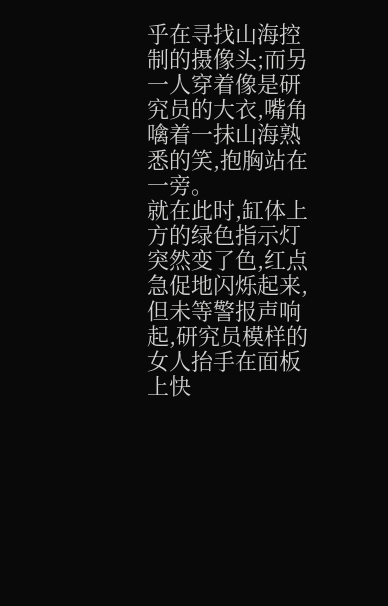乎在寻找山海控制的摄像头;而另一人穿着像是研究员的大衣,嘴角噙着一抹山海熟悉的笑,抱胸站在一旁。
就在此时,缸体上方的绿色指示灯突然变了色,红点急促地闪烁起来,但未等警报声响起,研究员模样的女人抬手在面板上快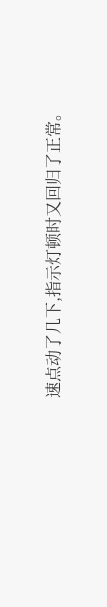速点动了几下,指示灯顿时又回归了正常。